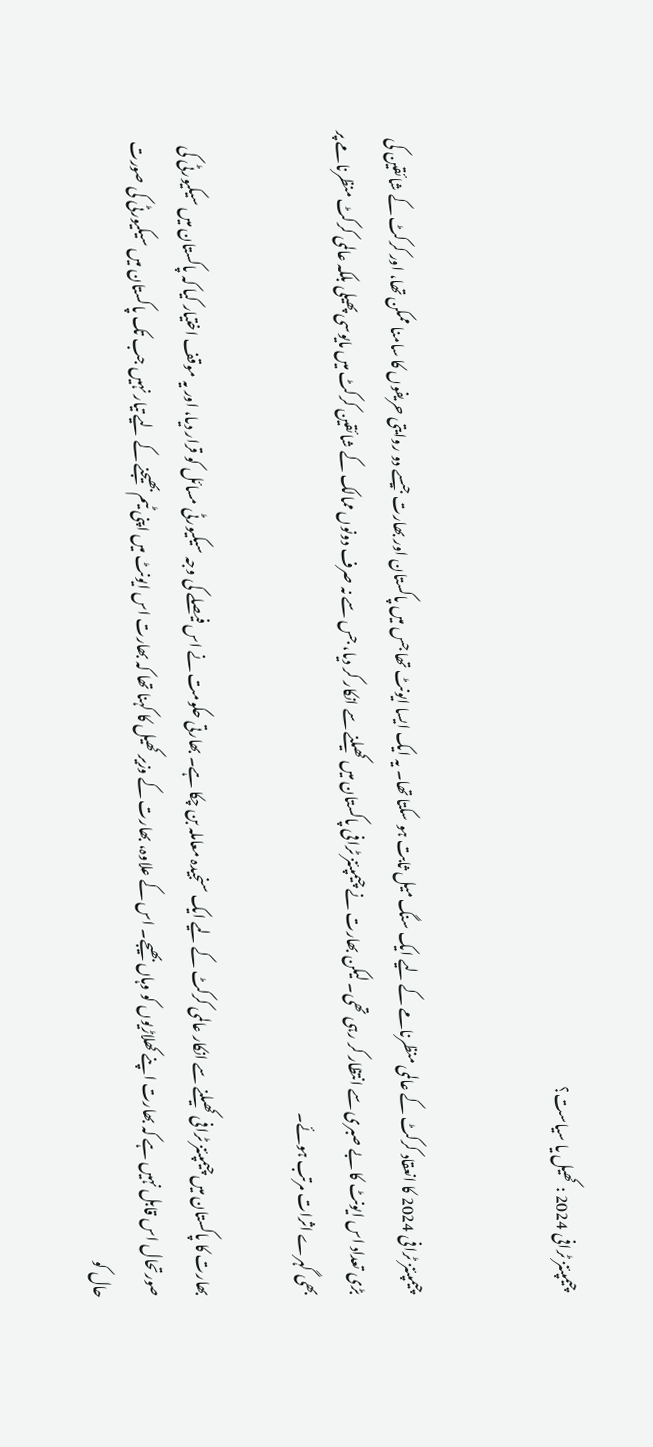چیمپئنز ٹرافی 2024 : کھیل یا سیاست؟


چیمپئنز ٹرافی 2024 کا انعقاد کرکٹ کے عالمی منظرنامے کے لیے ایک سنگ میل ثابت ہو سکتا تھا۔ یہ ایک ایسا ایونٹ تھا جس میں پاکستان اور بھارت جیسے دو روایتی حریفوں کا سامنا ممکن تھا، اور کرکٹ کے شائقین کی بڑی تعداد اس ایونٹ کا بے صبری سے انتظار کر رہی تھی۔ لیکن بھارت نے چیمپئنز ٹرافی پاکستان میں کھیلنے سے انکار کر دیا، جس سے نہ صرف دونوں ممالک کے شائقین کرکٹ میں مایوسی پھیلی بلکہ عالمی کرکٹ منظرنامے پر بھی گہرے اثرات مرتب ہوئے۔

بھارت کا پاکستان میں چیمپئنز ٹرافی کھیلنے سے انکار عالمی کرکٹ کے لیے ایک سنجیدہ معاملہ بن چکا ہے۔ بھارتی حکومت نے اس فیصلے کی وجہ سیکیورٹی مسائل کو قرار دیا، اور یہ موقف اختیار کیا کہ پاکستان میں سیکیورٹی کی صورتحال اس قابل نہیں ہے کہ بھارت اپنے کھلاڑیوں کو وہاں بھیجے۔ اس کے علاوہ، بھارت کے وزیر کھیل کا کہنا تھا کہ بھارت اس ایونٹ میں اپنی ٹیم بھیجنے کے لیے تیار نہیں جب تک پاکستان میں سیکیورٹی کی صورت حال کو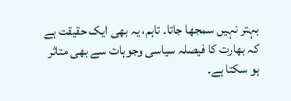بہتر نہیں سمجھا جاتا۔ تاہم، یہ بھی ایک حقیقت ہے کہ بھارت کا فیصلہ سیاسی وجوہات سے بھی متاثر ہو سکتا ہے۔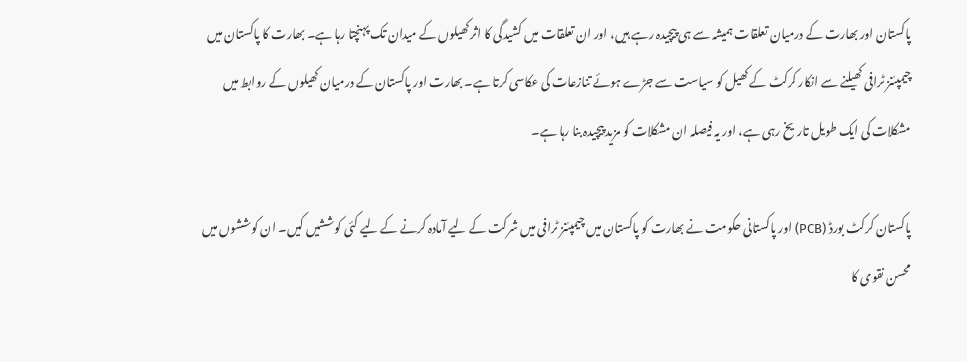پاکستان اور بھارت کے درمیان تعلقات ہمیشہ سے ہی پیچیدہ رہے ہیں، اور ان تعلقات میں کشیدگی کا اثر کھیلوں کے میدان تک پہنچتا رہا ہے۔ بھارت کا پاکستان میں چیمپئنز ٹرافی کھیلنے سے انکار کرکٹ کے کھیل کو سیاست سے جڑے ہوئے تنازعات کی عکاسی کرتا ہے۔ بھارت اور پاکستان کے درمیان کھیلوں کے روابط میں مشکلات کی ایک طویل تاریخ رہی ہے، اور یہ فیصلہ ان مشکلات کو مزید پیچیدہ بنا رہا ہے۔

پاکستان کرکٹ بورڈ (PCB) اور پاکستانی حکومت نے بھارت کو پاکستان میں چیمپئنز ٹرافی میں شرکت کے لیے آمادہ کرنے کے لیے کئی کوششیں کیں۔ ان کوششوں میں محسن نقوی کا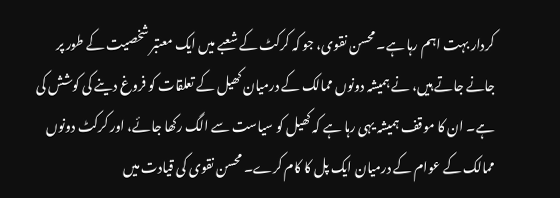کردار بہت اہم رہا ہے۔ محسن نقوی، جو کہ کرکٹ کے شعبے میں ایک معتبر شخصیت کے طور پر جانے جاتے ہیں، نے ہمیشہ دونوں ممالک کے درمیان کھیل کے تعلقات کو فروغ دینے کی کوشش کی ہے۔ ان کا موقف ہمیشہ یہی رہا ہے کہ کھیل کو سیاست سے الگ رکھا جائے، اور کرکٹ دونوں ممالک کے عوام کے درمیان ایک پل کا کام کرے۔ محسن نقوی کی قیادت میں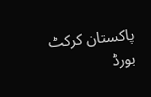پاکستان کرکٹ بورڈ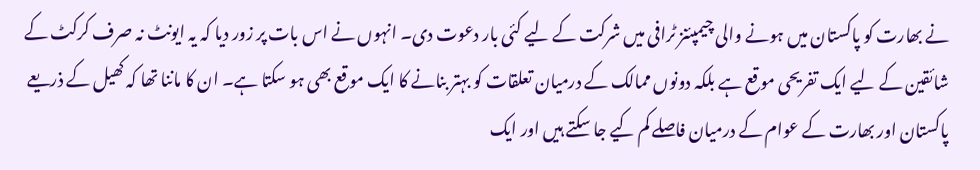نے بھارت کو پاکستان میں ہونے والی چیمپئنز ٹرافی میں شرکت کے لیے کئی بار دعوت دی۔ انہوں نے اس بات پر زور دیا کہ یہ ایونٹ نہ صرف کرکٹ کے شائقین کے لیے ایک تفریحی موقع ہے بلکہ دونوں ممالک کے درمیان تعلقات کو بہتر بنانے کا ایک موقع بھی ہو سکتا ہے۔ ان کا ماننا تھا کہ کھیل کے ذریعے پاکستان اور بھارت کے عوام کے درمیان فاصلے کم کیے جا سکتے ہیں اور ایک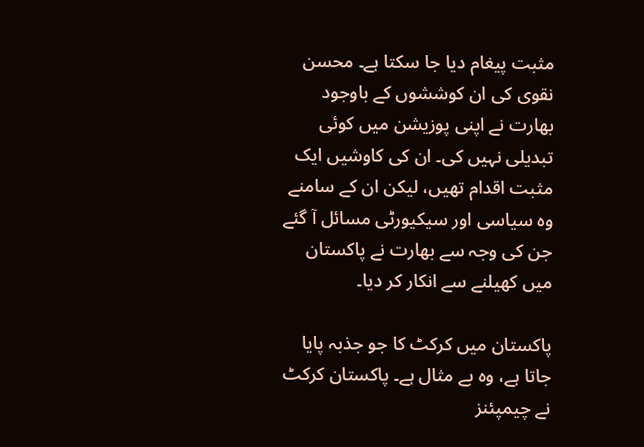مثبت پیغام دیا جا سکتا ہے۔ محسن نقوی کی ان کوششوں کے باوجود بھارت نے اپنی پوزیشن میں کوئی تبدیلی نہیں کی۔ ان کی کاوشیں ایک مثبت اقدام تھیں، لیکن ان کے سامنے وہ سیاسی اور سیکیورٹی مسائل آ گئے جن کی وجہ سے بھارت نے پاکستان میں کھیلنے سے انکار کر دیا۔

پاکستان میں کرکٹ کا جو جذبہ پایا جاتا ہے، وہ بے مثال ہے۔ پاکستان کرکٹ نے چیمپئنز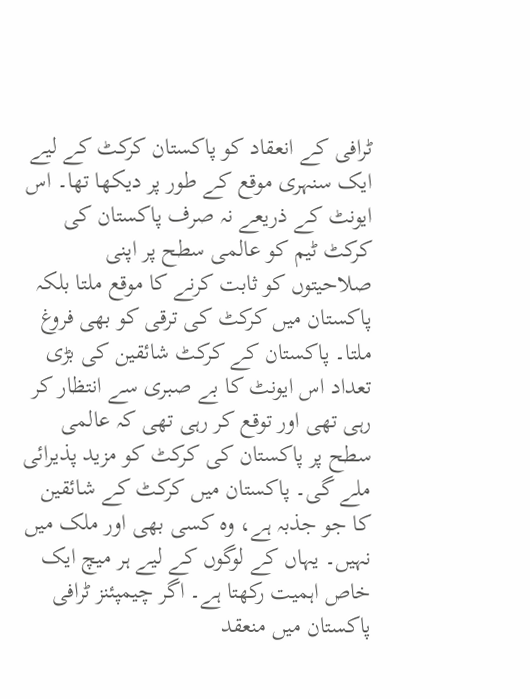ٹرافی کے انعقاد کو پاکستان کرکٹ کے لیے ایک سنہری موقع کے طور پر دیکھا تھا۔ اس ایونٹ کے ذریعے نہ صرف پاکستان کی کرکٹ ٹیم کو عالمی سطح پر اپنی صلاحیتوں کو ثابت کرنے کا موقع ملتا بلکہ پاکستان میں کرکٹ کی ترقی کو بھی فروغ ملتا۔ پاکستان کے کرکٹ شائقین کی بڑی تعداد اس ایونٹ کا بے صبری سے انتظار کر رہی تھی اور توقع کر رہی تھی کہ عالمی سطح پر پاکستان کی کرکٹ کو مزید پذیرائی ملے گی۔ پاکستان میں کرکٹ کے شائقین کا جو جذبہ ہے، وہ کسی بھی اور ملک میں نہیں۔ یہاں کے لوگوں کے لیے ہر میچ ایک خاص اہمیت رکھتا ہے۔ اگر چیمپئنز ٹرافی پاکستان میں منعقد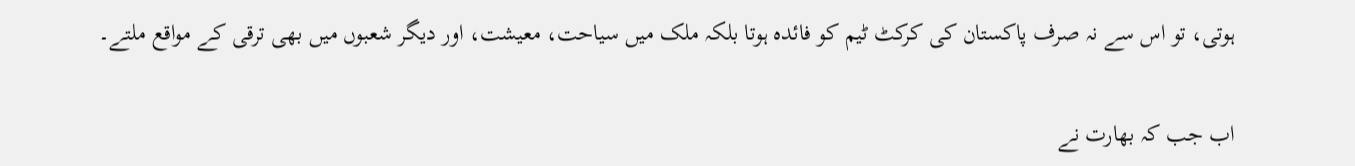ہوتی، تو اس سے نہ صرف پاکستان کی کرکٹ ٹیم کو فائدہ ہوتا بلکہ ملک میں سیاحت، معیشت، اور دیگر شعبوں میں بھی ترقی کے مواقع ملتے۔

اب جب کہ بھارت نے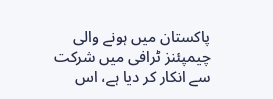پاکستان میں ہونے والی چیمپئنز ٹرافی میں شرکت سے انکار کر دیا ہے، اس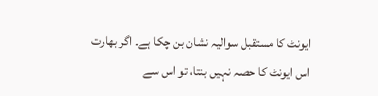ایونٹ کا مستقبل سوالیہ نشان بن چکا ہے۔ اگر بھارت اس ایونٹ کا حصہ نہیں بنتا، تو اس سے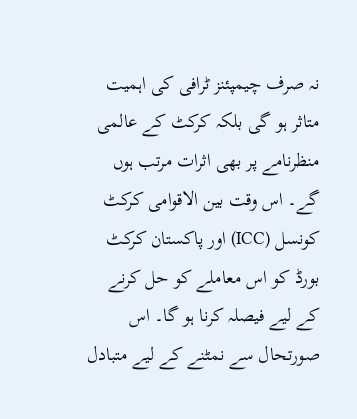نہ صرف چیمپئنز ٹرافی کی اہمیت متاثر ہو گی بلکہ کرکٹ کے عالمی منظرنامے پر بھی اثرات مرتب ہوں گے۔ اس وقت بین الاقوامی کرکٹ کونسل (ICC) اور پاکستان کرکٹ بورڈ کو اس معاملے کو حل کرنے کے لیے فیصلہ کرنا ہو گا۔ اس صورتحال سے نمٹنے کے لیے متبادل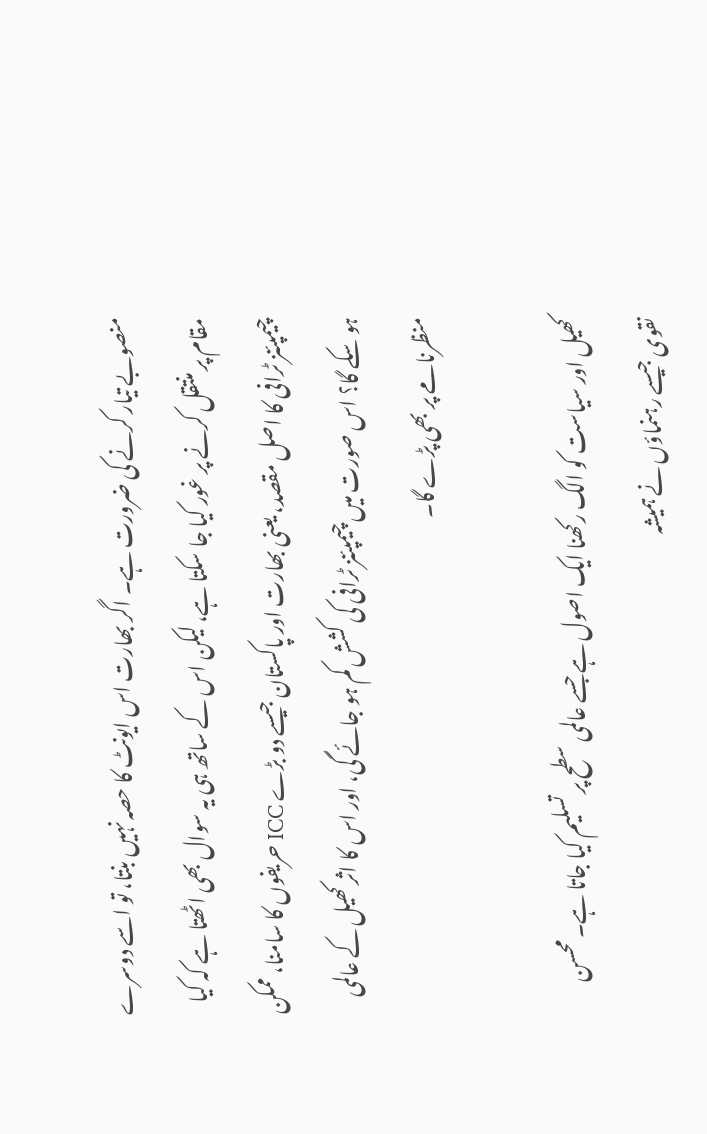منصوبے تیار کرنے کی ضرورت ہے۔ اگر بھارت اس ایونٹ کا حصہ نہیں بنتا، تو اسے دوسرے مقام پر منتقل کرنے پر غور کیا جا سکتا ہے، لیکن اس کے ساتھ ہی یہ سوال بھی اٹھتا ہے کہ کیا چیمپئنز ٹرافی کا اصل مقصد، یعنی بھارت اور پاکستان جیسے دو بڑے ICC حریفوں کا سامنا، ممکن ہو سکے گا؟ اس صورت میں چیمپئنز ٹرافی کی کشش کم ہو جائے گی، اور اس کا اثر کھیل کے عالمی منظرنامے پر بھی پڑے گا۔

کھیل اور سیاست کو الگ رکھنا ایک اصول ہے جسے عالمی سطح پر تسلیم کیا جاتا ہے۔ محسن نقوی جیسے رہنماؤں نے ہمیشہ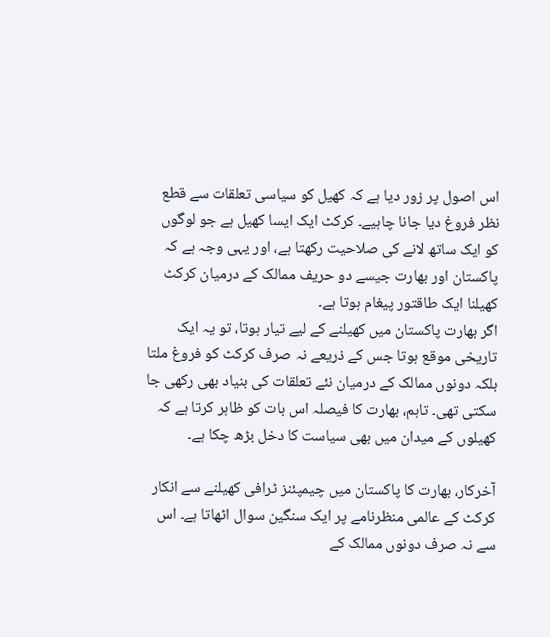اس اصول پر زور دیا ہے کہ کھیل کو سیاسی تعلقات سے قطع نظر فروغ دیا جانا چاہیے۔ کرکٹ ایک ایسا کھیل ہے جو لوگوں کو ایک ساتھ لانے کی صلاحیت رکھتا ہے، اور یہی وجہ ہے کہ پاکستان اور بھارت جیسے دو حریف ممالک کے درمیان کرکٹ کھیلنا ایک طاقتور پیغام ہوتا ہے۔
اگر بھارت پاکستان میں کھیلنے کے لیے تیار ہوتا، تو یہ ایک تاریخی موقع ہوتا جس کے ذریعے نہ صرف کرکٹ کو فروغ ملتا بلکہ دونوں ممالک کے درمیان نئے تعلقات کی بنیاد بھی رکھی جا سکتی تھی۔ تاہم، بھارت کا فیصلہ اس بات کو ظاہر کرتا ہے کہ کھیلوں کے میدان میں بھی سیاست کا دخل بڑھ چکا ہے۔

آخرکار، بھارت کا پاکستان میں چیمپئنز ٹرافی کھیلنے سے انکار کرکٹ کے عالمی منظرنامے پر ایک سنگین سوال اٹھاتا ہے۔ اس سے نہ صرف دونوں ممالک کے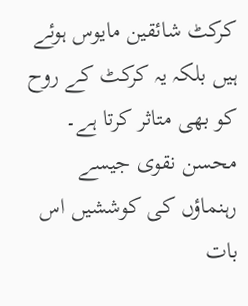کرکٹ شائقین مایوس ہوئے ہیں بلکہ یہ کرکٹ کے روح کو بھی متاثر کرتا ہے۔ محسن نقوی جیسے رہنماؤں کی کوششیں اس بات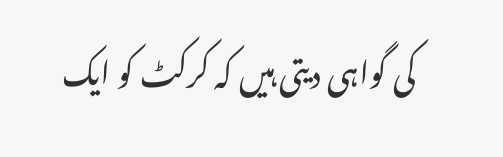کی گواہی دیتی ہیں کہ کرکٹ کو ایک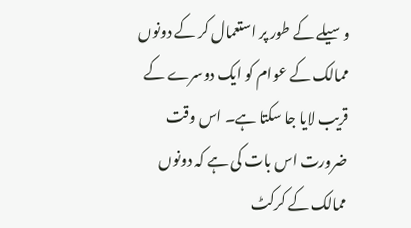وسیلے کے طور پر استعمال کر کے دونوں ممالک کے عوام کو ایک دوسرے کے قریب لایا جا سکتا ہے۔ اس وقت ضرورت اس بات کی ہے کہ دونوں ممالک کے کرکٹ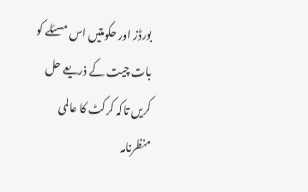بورڈز اور حکومتیں اس مسئلے کو بات چیت کے ذریعے حل کریں تاکہ کرکٹ کا عالمی منظرنامہ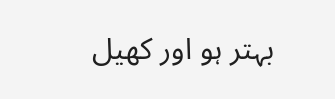بہتر ہو اور کھیل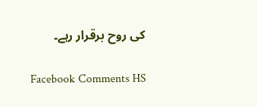کی روح برقرار رہے۔

Facebook Comments HS